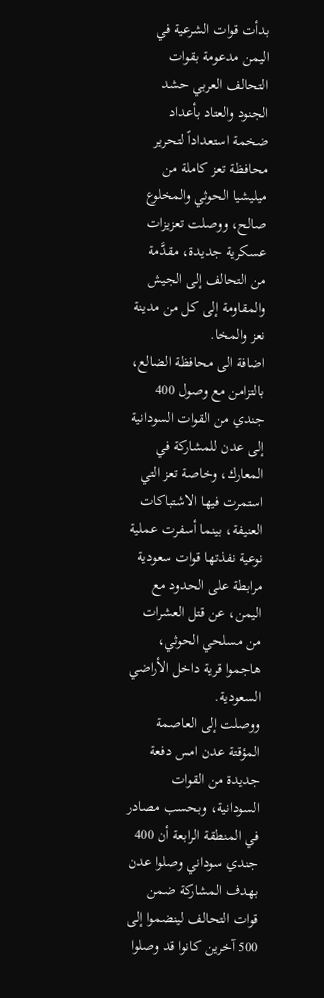بدأت قوات الشرعية في اليمن مدعومة بقوات التحالف العربي حشد الجنود والعتاد بأعداد ضخمة استعداداً لتحرير محافظة تعز كاملة من ميليشيا الحوثي والمخلوع صالح، ووصلت تعزيزات عسكرية جديدة، مقدَّمة من التحالف إلى الجيش والمقاومة إلى كل من مدينة نعز والمخا.
اضافة الى محافظة الضالع، بالتزامن مع وصول 400 جندي من القوات السودانية إلى عدن للمشاركة في المعارك، وخاصة تعز التي استمرت فيها الاشتباكات العنيفة، بينما أسفرت عملية نوعية نفذتها قوات سعودية مرابطة على الحدود مع اليمن، عن قتل العشرات من مسلحي الحوثي، هاجموا قرية داخل الأراضي السعودية.
ووصلت إلى العاصمة المؤقتة عدن امس دفعة جديدة من القوات السودانية، وبحسب مصادر في المنطقة الرابعة أن 400 جندي سوداني وصلوا عدن بهدف المشاركة ضمن قوات التحالف لينضموا إلى 500 آخرين كانوا قد وصلوا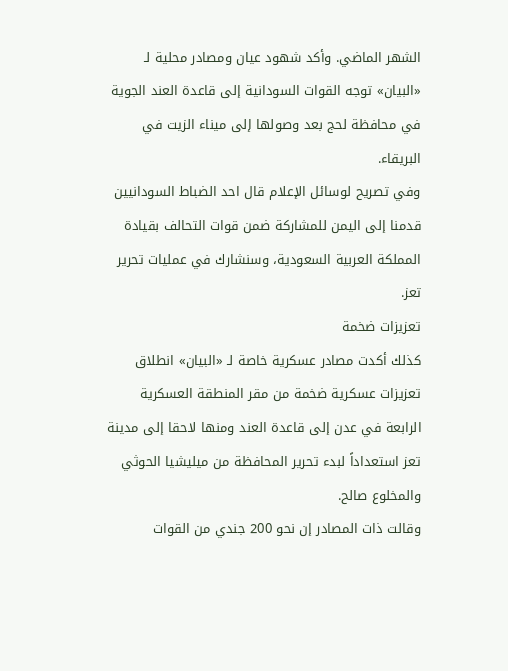الشهر الماضي. وأكد شهود عيان ومصادر محلية لـ «البيان» توجه القوات السودانية إلى قاعدة العند الجوية في محافظة لحج بعد وصولها إلى ميناء الزيت في البريقاء.
وفي تصريح لوسائل الإعلام قال احد الضباط السودانيين قدمنا إلى اليمن للمشاركة ضمن قوات التحالف بقيادة المملكة العربية السعودية، وسنشارك في عمليات تحرير تعز.
تعزيزات ضخمة
كذلك أكدت مصادر عسكرية خاصة لـ «البيان» انطلاق تعزيزات عسكرية ضخمة من مقر المنطقة العسكرية الرابعة في عدن إلى قاعدة العند ومنها لاحقا إلى مدينة تعز استعداداً لبدء تحرير المحافظة من ميليشيا الحوثي والمخلوع صالح.
وقالت ذات المصادر إن نحو 200 جندي من القوات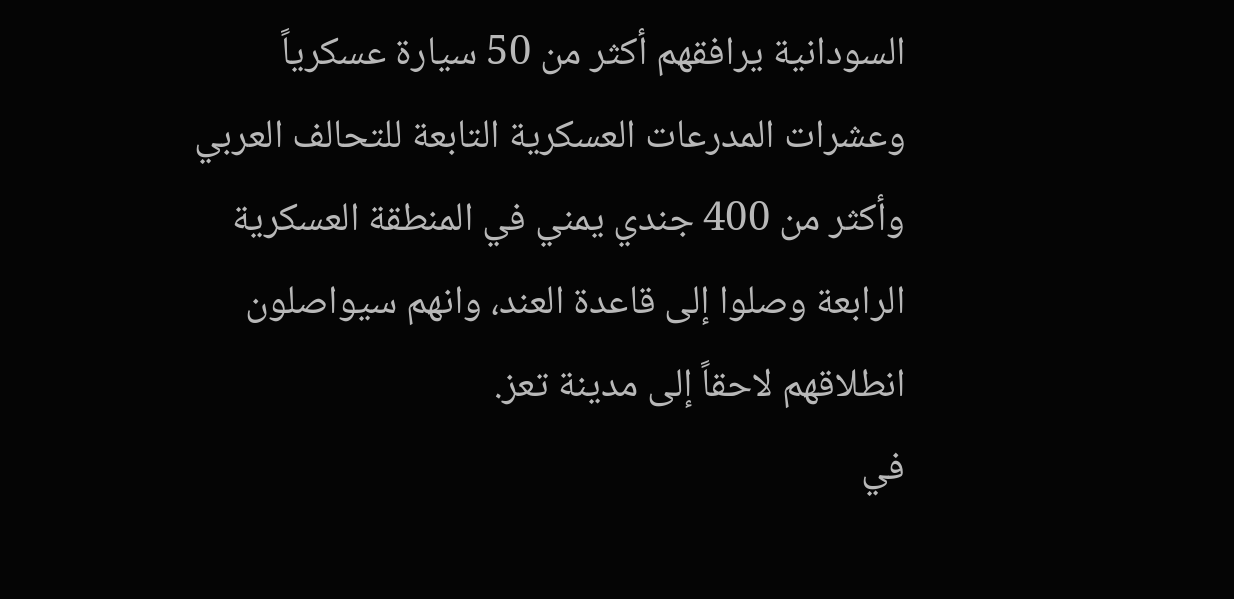السودانية يرافقهم أكثر من 50 سيارة عسكرياً وعشرات المدرعات العسكرية التابعة للتحالف العربي وأكثر من 400 جندي يمني في المنطقة العسكرية الرابعة وصلوا إلى قاعدة العند، وانهم سيواصلون انطلاقهم لاحقاً إلى مدينة تعز.
في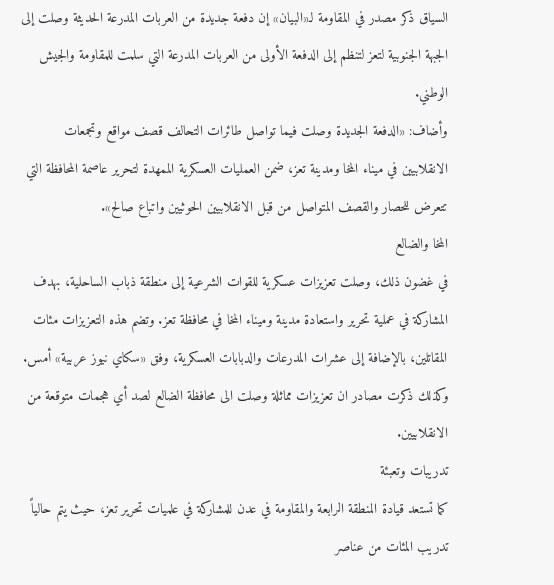السياق ذكر مصدر في المقاومة لـ«البيان» إن دفعة جديدة من العربات المدرعة الحديثة وصلت إلى الجبهة الجنوبية لتعز لتنظم إلى الدفعة الأولى من العربات المدرعة التي سلمت للمقاومة والجيش الوطني.
وأضاف: «الدفعة الجديدة وصلت فيما تواصل طائرات التحالف قصف مواقع وتجمعات الانقلابيين في ميناء المخا ومدينة تعز، ضمن العمليات العسكرية الممهدة لتحرير عاصمة المحافظة التي تتعرض للحصار والقصف المتواصل من قبل الانقلابيين الحوثيين واتباع صالح».
المخا والضالع
في غضون ذلك، وصلت تعزيزات عسكرية للقوات الشرعية إلى منطقة ذباب الساحلية، بهدف المشاركة في عملية تحرير واستعادة مدينة وميناء المخا في محافظة تعز. وتضم هذه التعزيزات مئات المقاتلين، بالإضافة إلى عشرات المدرعات والدبابات العسكرية، وفق «سكاي نيوز عربية» أمس. وكذلك ذكرت مصادر ان تعزيزات مماثلة وصلت الى محافظة الضالع لصد أي هجمات متوقعة من الانقلابيين.
تدريبات وتعبئة
كما تستعد قيادة المنطقة الرابعة والمقاومة في عدن للمشاركة في علميات تحرير تعز، حيث يتم حالياً تدريب المئات من عناصر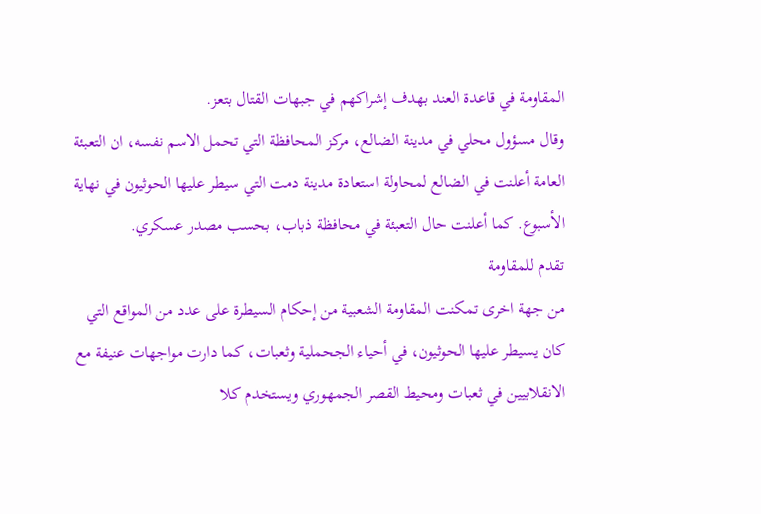المقاومة في قاعدة العند بهدف إشراكهم في جبهات القتال بتعز.
وقال مسؤول محلي في مدينة الضالع، مركز المحافظة التي تحمل الاسم نفسه، ان التعبئة العامة أعلنت في الضالع لمحاولة استعادة مدينة دمت التي سيطر عليها الحوثيون في نهاية الأسبوع. كما أعلنت حال التعبئة في محافظة ذباب، بحسب مصدر عسكري.
تقدم للمقاومة
من جهة اخرى تمكنت المقاومة الشعبية من إحكام السيطرة على عدد من المواقع التي كان يسيطر عليها الحوثيون، في أحياء الجحملية وثعبات، كما دارت مواجهات عنيفة مع الانقلابيين في ثعبات ومحيط القصر الجمهوري ويستخدم كلا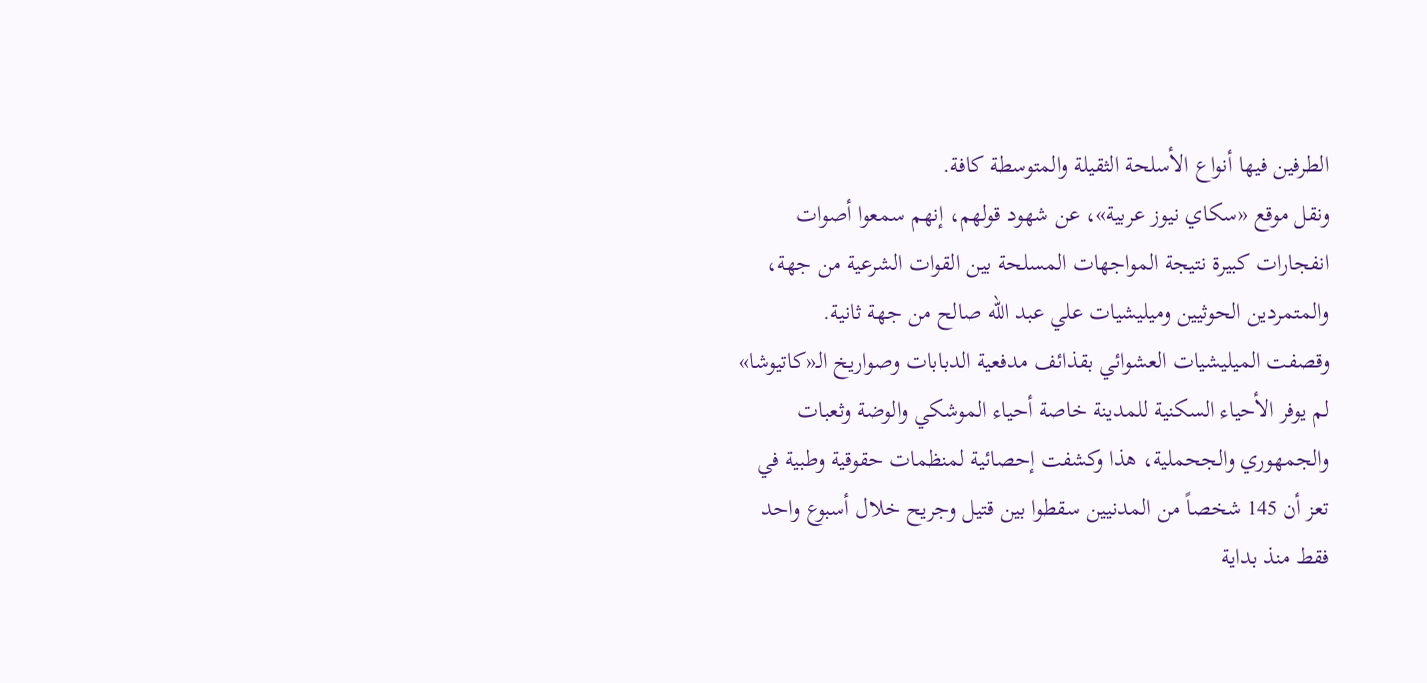الطرفين فيها أنواع الأسلحة الثقيلة والمتوسطة كافة.
ونقل موقع «سكاي نيوز عربية»، عن شهود قولهم، إنهم سمعوا أصوات انفجارات كبيرة نتيجة المواجهات المسلحة بين القوات الشرعية من جهة، والمتمردين الحوثيين وميليشيات علي عبد الله صالح من جهة ثانية.
وقصفت الميليشيات العشوائي بقذائف مدفعية الدبابات وصواريخ الـ«كاتيوشا» لم يوفر الأحياء السكنية للمدينة خاصة أحياء الموشكي والوضة وثعبات والجمهوري والجحملية، هذا وكشفت إحصائية لمنظمات حقوقية وطبية في تعز أن 145 شخصاً من المدنيين سقطوا بين قتيل وجريح خلال أسبوع واحد فقط منذ بداية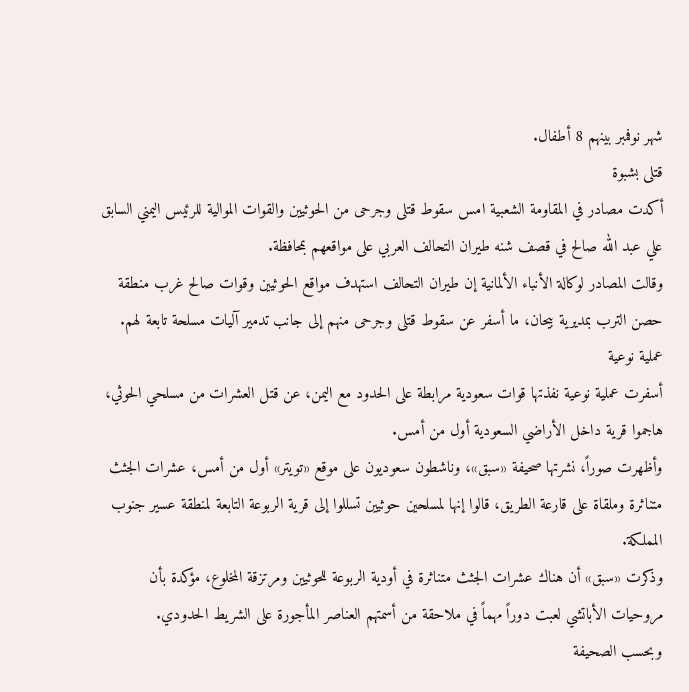شهر نوفمبر بينهم 8 أطفال.
قتلى بشبوة
أكدت مصادر في المقاومة الشعبية امس سقوط قتلى وجرحى من الحوثيين والقوات الموالية للرئيس اليمني السابق علي عبد الله صالح في قصف شنه طيران التحالف العربي على مواقعهم بمحافظة.
وقالت المصادر لوكالة الأنباء الألمانية إن طيران التحالف استهدف مواقع الحوثيين وقوات صالح غرب منطقة حصن الترب بمديرية بيحان، ما أسفر عن سقوط قتلى وجرحى منهم إلى جانب تدمير آليات مسلحة تابعة لهم.
عملية نوعية
أسفرت عملية نوعية نفذتها قوات سعودية مرابطة على الحدود مع اليمن، عن قتل العشرات من مسلحي الحوثي، هاجموا قرية داخل الأراضي السعودية أول من أمس.
وأظهرت صوراً، نشرتها صحيفة «سبق»، وناشطون سعوديون على موقع «تويتر» أول من أمس، عشرات الجثث متناثرة وملقاة على قارعة الطريق، قالوا إنها لمسلحين حوثيين تسللوا إلى قرية الربوعة التابعة لمنطقة عسير جنوب المملكة.
وذكرت «سبق» أن هناك عشرات الجثث متناثرة في أودية الربوعة للحوثيين ومرتزقة المخلوع، مؤكدة بأن مروحيات الأباتشي لعبت دوراً مهماً في ملاحقة من أسمتهم العناصر المأجورة على الشريط الحدودي.
وبحسب الصحيفة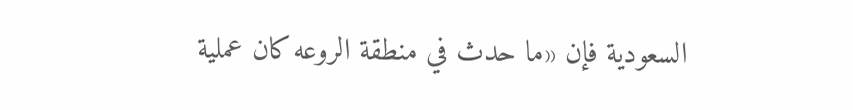السعودية فإن «ما حدث في منطقة الروعه كان عملية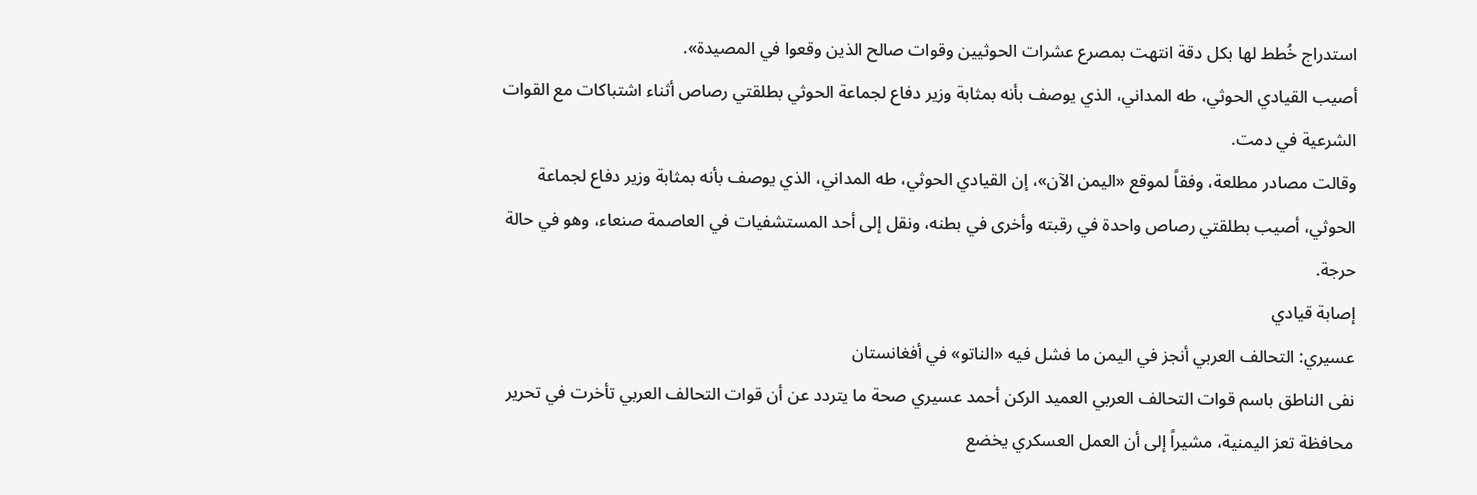استدراج خُطط لها بكل دقة انتهت بمصرع عشرات الحوثيين وقوات صالح الذين وقعوا في المصيدة».
أصيب القيادي الحوثي، طه المداني، الذي يوصف بأنه بمثابة وزير دفاع لجماعة الحوثي بطلقتي رصاص أثناء اشتباكات مع القوات الشرعية في دمت.
وقالت مصادر مطلعة، وفقاً لموقع «اليمن الآن»، إن القيادي الحوثي، طه المداني، الذي يوصف بأنه بمثابة وزير دفاع لجماعة الحوثي، أصيب بطلقتي رصاص واحدة في رقبته وأخرى في بطنه، ونقل إلى أحد المستشفيات في العاصمة صنعاء، وهو في حالة حرجة.
إصابة قيادي
عسيري: التحالف العربي أنجز في اليمن ما فشل فيه «الناتو» في أفغانستان
نفى الناطق باسم قوات التحالف العربي العميد الركن أحمد عسيري صحة ما يتردد عن أن قوات التحالف العربي تأخرت في تحرير محافظة تعز اليمنية، مشيراً إلى أن العمل العسكري يخضع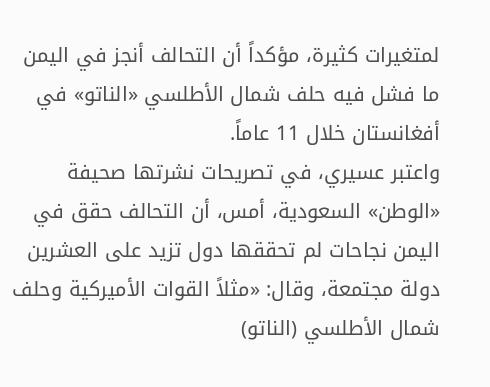لمتغيرات كثيرة، مؤكداً أن التحالف أنجز في اليمن ما فشل فيه حلف شمال الأطلسي «الناتو» في أفغانستان خلال 11 عاماً.
واعتبر عسيري، في تصريحات نشرتها صحيفة «الوطن» السعودية، أمس، أن التحالف حقق في اليمن نجاحات لم تحققها دول تزيد على العشرين دولة مجتمعة، وقال: «مثلاً القوات الأميركية وحلف شمال الأطلسي (الناتو)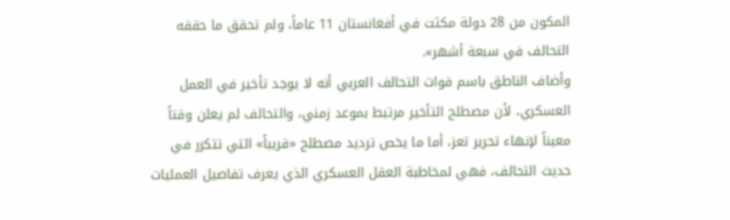المكون من 28 دولة مكثت في أفغانستان 11 عاماً، ولم تحقق ما حققه التحالف في سبعة أشهر».
وأضاف الناطق باسم قوات التحالف العربي أنه لا يوجد تأخير في العمل العسكري، لأن مصطلح التأخير مرتبط بموعد زمني، والتحالف لم يعلن وقتاً معيناً لإنهاء تحرير تعز، أما ما يخص ترديد مصطلح «قريباً» التي تتكرر في حديث التحالف، فهي لمخاطبة العقل العسكري الذي يعرف تفاصيل العمليات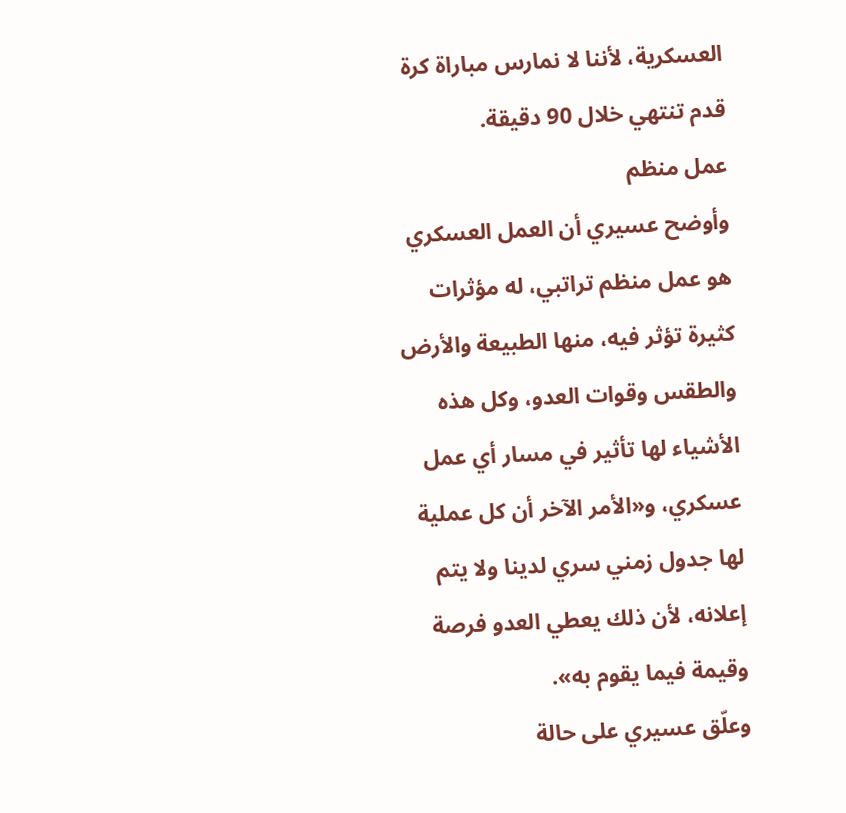العسكرية، لأننا لا نمارس مباراة كرة قدم تنتهي خلال 90 دقيقة.
عمل منظم
وأوضح عسيري أن العمل العسكري هو عمل منظم تراتبي، له مؤثرات كثيرة تؤثر فيه، منها الطبيعة والأرض والطقس وقوات العدو، وكل هذه الأشياء لها تأثير في مسار أي عمل عسكري، و«الأمر الآخر أن كل عملية لها جدول زمني سري لدينا ولا يتم إعلانه، لأن ذلك يعطي العدو فرصة وقيمة فيما يقوم به».
وعلّق عسيري على حالة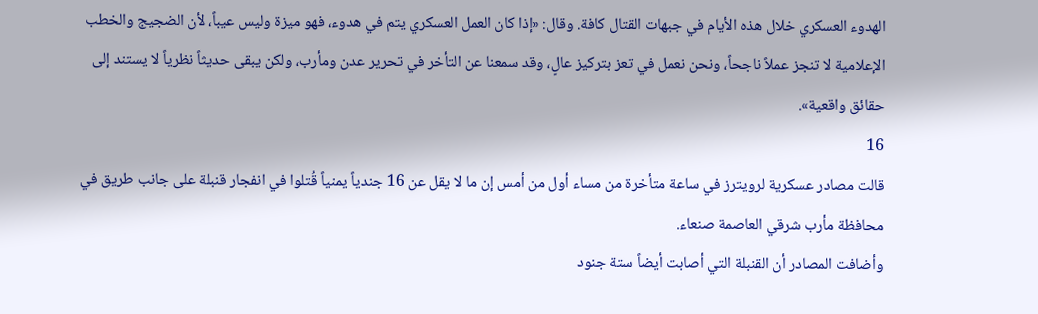الهدوء العسكري خلال هذه الأيام في جبهات القتال كافة. وقال: «إذا كان العمل العسكري يتم في هدوء، فهو ميزة وليس عيباً، لأن الضجيج والخطب الإعلامية لا تنجز عملاً ناجحاً، ونحن نعمل في تعز بتركيز عالٍ، وقد سمعنا عن التأخر في تحرير عدن ومأرب، ولكن يبقى حديثاً نظرياً لا يستند إلى حقائق واقعية».
16
قالت مصادر عسكرية لرويترز في ساعة متأخرة من مساء أول من أمس إن ما لا يقل عن 16 جندياً يمنياً قُتلوا في انفجار قنبلة على جانب طريق في محافظة مأرب شرقي العاصمة صنعاء.
وأضافت المصادر أن القنبلة التي أصابت أيضاً ستة جنود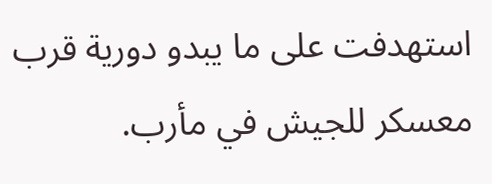استهدفت على ما يبدو دورية قرب معسكر للجيش في مأرب.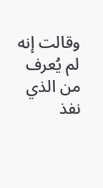وقالت إنه لم يُعرف من الذي نفذ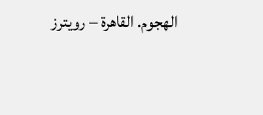الهجوم. القاهرة – رويترز